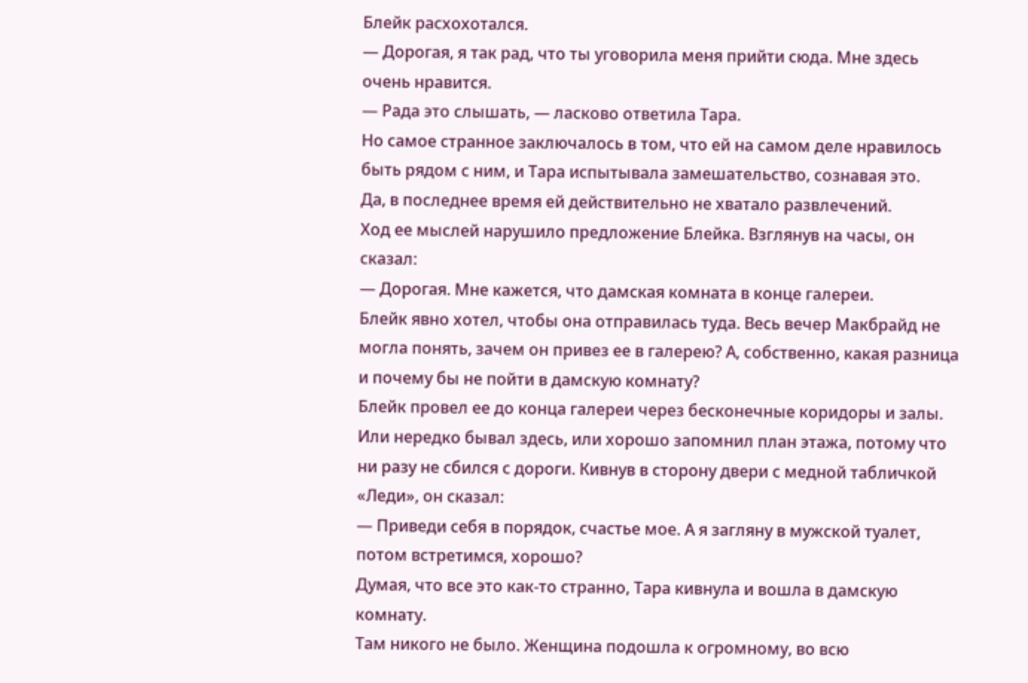Блейк расхохотался.
— Дорогая, я так рад, что ты уговорила меня прийти сюда. Мне здесь очень нравится.
— Рада это слышать, — ласково ответила Тара.
Но самое странное заключалось в том, что ей на самом деле нравилось быть рядом с ним, и Тара испытывала замешательство, сознавая это.
Да, в последнее время ей действительно не хватало развлечений.
Ход ее мыслей нарушило предложение Блейка. Взглянув на часы, он сказал:
— Дорогая. Мне кажется, что дамская комната в конце галереи.
Блейк явно хотел, чтобы она отправилась туда. Весь вечер Макбрайд не могла понять, зачем он привез ее в галерею? А, собственно, какая разница и почему бы не пойти в дамскую комнату?
Блейк провел ее до конца галереи через бесконечные коридоры и залы. Или нередко бывал здесь, или хорошо запомнил план этажа, потому что ни разу не сбился с дороги. Кивнув в сторону двери с медной табличкой «Леди», он сказал:
— Приведи себя в порядок, счастье мое. А я загляну в мужской туалет, потом встретимся, хорошо?
Думая, что все это как-то странно, Тара кивнула и вошла в дамскую комнату.
Там никого не было. Женщина подошла к огромному, во всю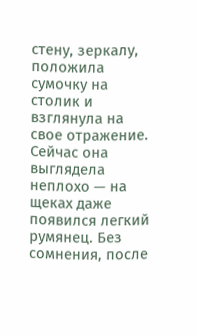стену, зеркалу, положила сумочку на столик и взглянула на свое отражение. Сейчас она выглядела неплохо — на щеках даже появился легкий румянец. Без сомнения, после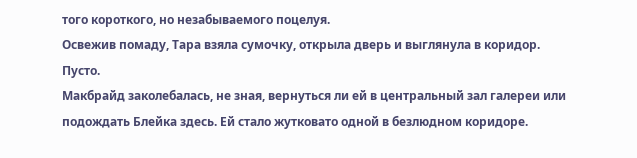того короткого, но незабываемого поцелуя.
Освежив помаду, Тара взяла сумочку, открыла дверь и выглянула в коридор. Пусто.
Макбрайд заколебалась, не зная, вернуться ли ей в центральный зал галереи или подождать Блейка здесь. Ей стало жутковато одной в безлюдном коридоре.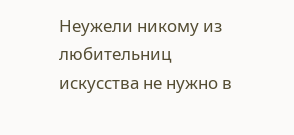Неужели никому из любительниц искусства не нужно в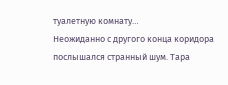туалетную комнату…
Неожиданно с другого конца коридора послышался странный шум. Тара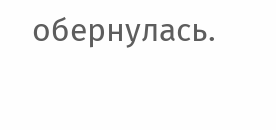обернулась.